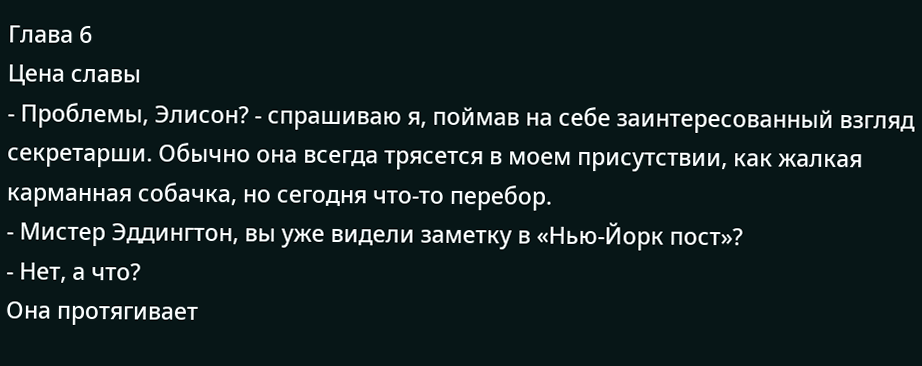Глава 6
Цена славы
- Проблемы, Элисон? - спрашиваю я, поймав на себе заинтересованный взгляд секретарши. Обычно она всегда трясется в моем присутствии, как жалкая карманная собачка, но сегодня что-то перебор.
- Мистер Эддингтон, вы уже видели заметку в «Нью-Йорк пост»?
- Нет, а что?
Она протягивает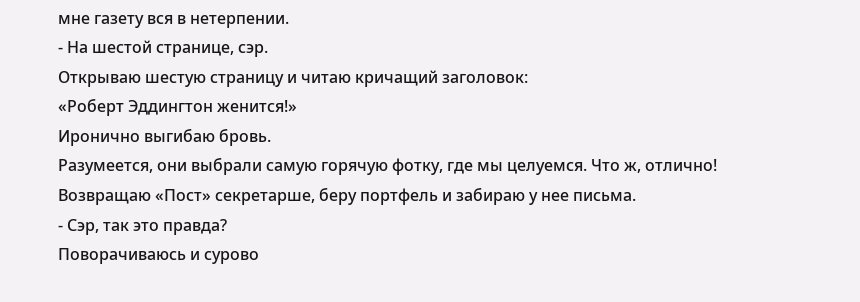мне газету вся в нетерпении.
- На шестой странице, сэр.
Открываю шестую страницу и читаю кричащий заголовок:
«Роберт Эддингтон женится!»
Иронично выгибаю бровь.
Разумеется, они выбрали самую горячую фотку, где мы целуемся. Что ж, отлично! Возвращаю «Пост» секретарше, беру портфель и забираю у нее письма.
- Сэр, так это правда?
Поворачиваюсь и сурово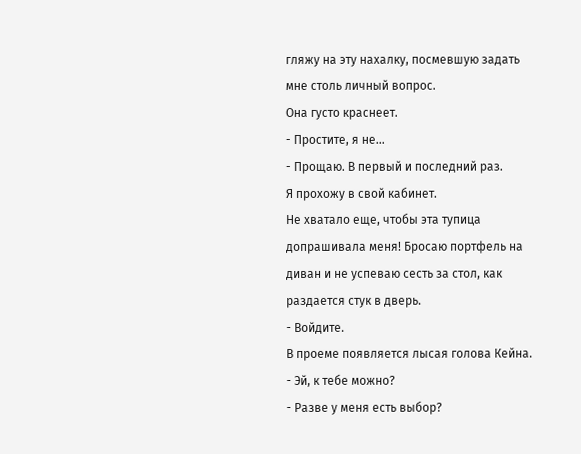гляжу на эту нахалку, посмевшую задать мне столь личный вопрос.
Она густо краснеет.
- Простите, я не...
- Прощаю. В первый и последний раз.
Я прохожу в свой кабинет.
Не хватало еще, чтобы эта тупица допрашивала меня! Бросаю портфель на диван и не успеваю сесть за стол, как раздается стук в дверь.
- Войдите.
В проеме появляется лысая голова Кейна.
- Эй, к тебе можно?
- Разве у меня есть выбор?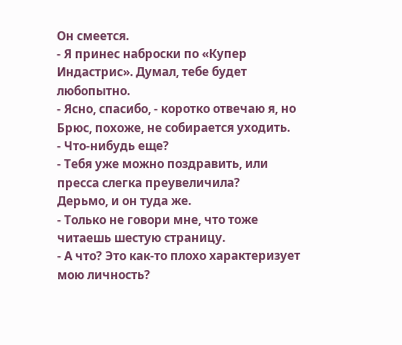Он смеется.
- Я принес наброски по «Купер Индастрис». Думал, тебе будет любопытно.
- Ясно, спасибо, - коротко отвечаю я, но Брюс, похоже, не собирается уходить.
- Что-нибудь еще?
- Тебя уже можно поздравить, или пресса слегка преувеличила?
Дерьмо, и он туда же.
- Только не говори мне, что тоже читаешь шестую страницу.
- А что? Это как-то плохо характеризует мою личность?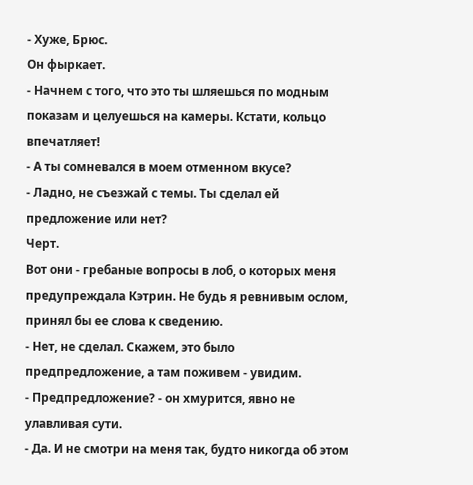- Хуже, Брюс.
Он фыркает.
- Начнем с того, что это ты шляешься по модным показам и целуешься на камеры. Кстати, кольцо впечатляет!
- А ты сомневался в моем отменном вкусе?
- Ладно, не съезжай с темы. Ты сделал ей предложение или нет?
Черт.
Вот они - гребаные вопросы в лоб, о которых меня предупреждала Кэтрин. Не будь я ревнивым ослом, принял бы ее слова к сведению.
- Нет, не сделал. Скажем, это было предпредложение, а там поживем - увидим.
- Предпредложение? - он хмурится, явно не улавливая сути.
- Да. И не смотри на меня так, будто никогда об этом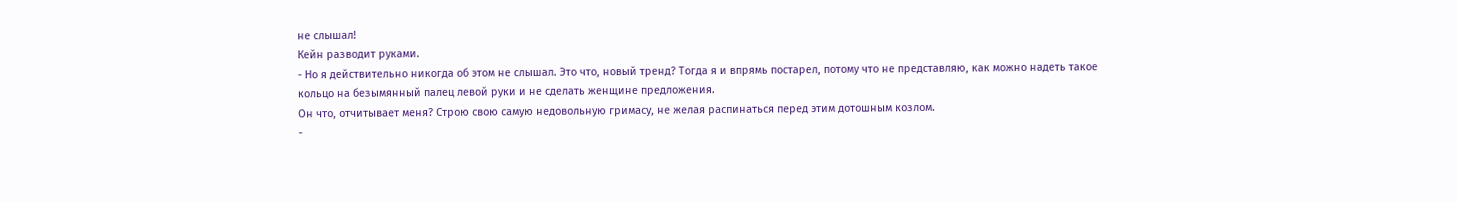не слышал!
Кейн разводит руками.
- Но я действительно никогда об этом не слышал. Это что, новый тренд? Тогда я и впрямь постарел, потому что не представляю, как можно надеть такое кольцо на безымянный палец левой руки и не сделать женщине предложения.
Он что, отчитывает меня? Строю свою самую недовольную гримасу, не желая распинаться перед этим дотошным козлом.
-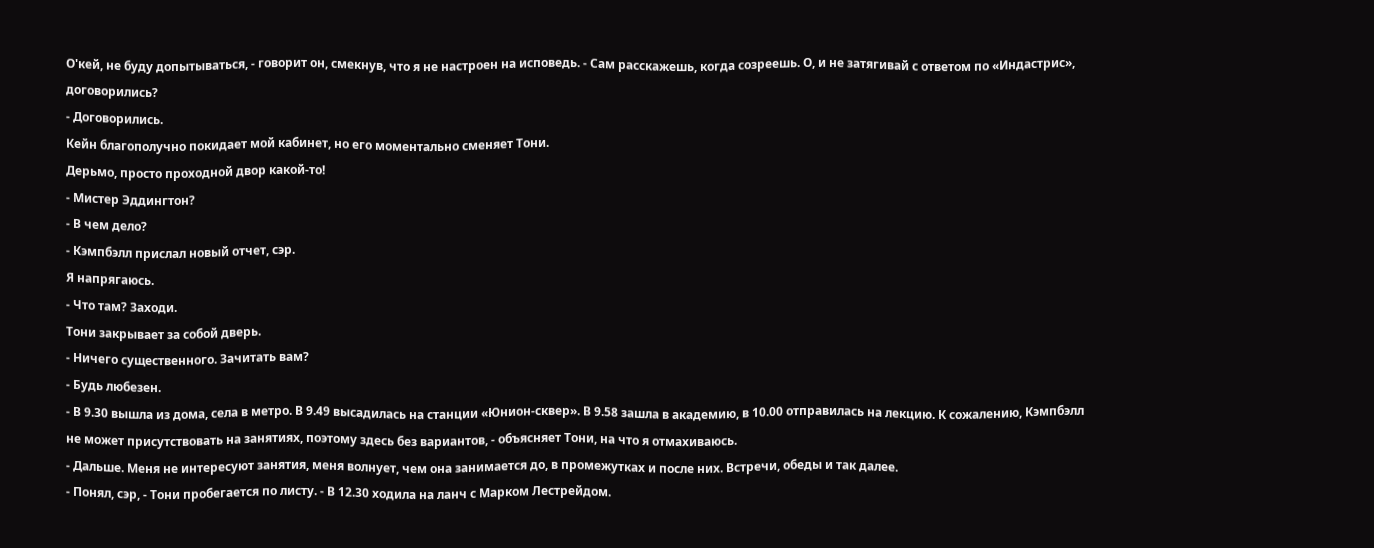О'кей, не буду допытываться, - говорит он, смекнув, что я не настроен на исповедь. - Сам расскажешь, когда созреешь. О, и не затягивай с ответом по «Индастрис», договорились?
- Договорились.
Кейн благополучно покидает мой кабинет, но его моментально сменяет Тони.
Дерьмо, просто проходной двор какой-то!
- Мистер Эддингтон?
- В чем дело?
- Кэмпбэлл прислал новый отчет, сэр.
Я напрягаюсь.
- Что там? Заходи.
Тони закрывает за собой дверь.
- Ничего существенного. Зачитать вам?
- Будь любезен.
- В 9.30 вышла из дома, села в метро. В 9.49 высадилась на станции «Юнион-сквер». В 9.58 зашла в академию, в 10.00 отправилась на лекцию. К сожалению, Кэмпбэлл не может присутствовать на занятиях, поэтому здесь без вариантов, - объясняет Тони, на что я отмахиваюсь.
- Дальше. Меня не интересуют занятия, меня волнует, чем она занимается до, в промежутках и после них. Встречи, обеды и так далее.
- Понял, сэр, - Тони пробегается по листу. - В 12.30 ходила на ланч с Марком Лестрейдом.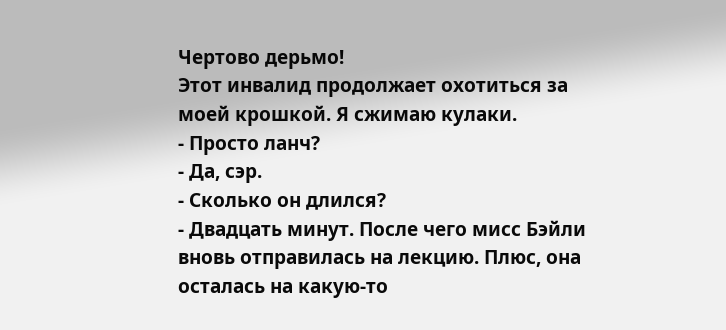Чертово дерьмо!
Этот инвалид продолжает охотиться за моей крошкой. Я сжимаю кулаки.
- Просто ланч?
- Да, сэр.
- Сколько он длился?
- Двадцать минут. После чего мисс Бэйли вновь отправилась на лекцию. Плюс, она осталась на какую-то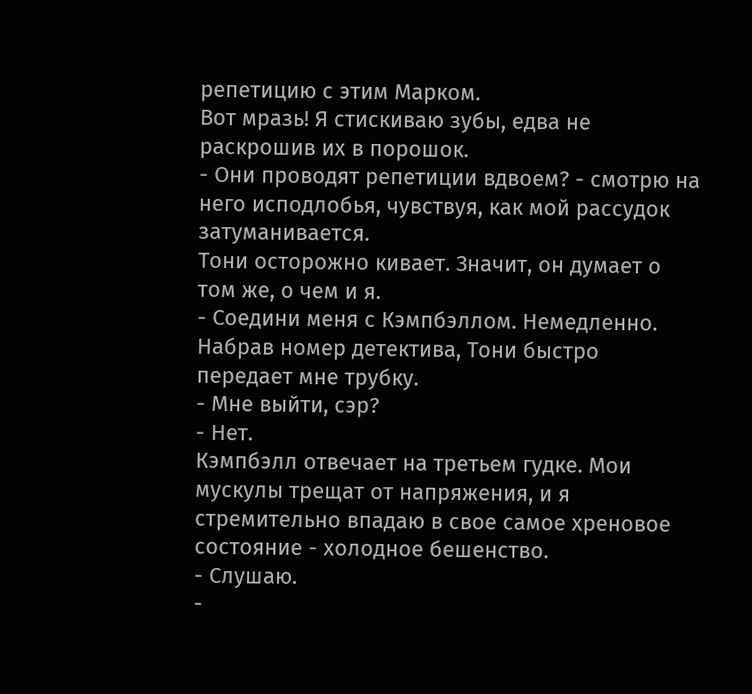репетицию с этим Марком.
Вот мразь! Я стискиваю зубы, едва не раскрошив их в порошок.
- Они проводят репетиции вдвоем? - смотрю на него исподлобья, чувствуя, как мой рассудок затуманивается.
Тони осторожно кивает. Значит, он думает о том же, о чем и я.
- Соедини меня с Кэмпбэллом. Немедленно.
Набрав номер детектива, Тони быстро передает мне трубку.
- Мне выйти, сэр?
- Нет.
Кэмпбэлл отвечает на третьем гудке. Мои мускулы трещат от напряжения, и я стремительно впадаю в свое самое хреновое состояние - холодное бешенство.
- Слушаю.
-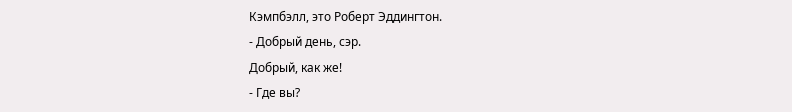Кэмпбэлл, это Роберт Эддингтон.
- Добрый день, сэр.
Добрый, как же!
- Где вы?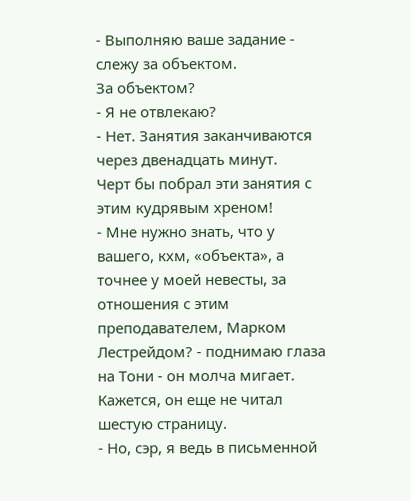- Выполняю ваше задание - слежу за объектом.
За объектом?
- Я не отвлекаю?
- Нет. Занятия заканчиваются через двенадцать минут.
Черт бы побрал эти занятия с этим кудрявым хреном!
- Мне нужно знать, что у вашего, кхм, «объекта», а точнее у моей невесты, за отношения с этим преподавателем, Марком Лестрейдом? - поднимаю глаза на Тони - он молча мигает. Кажется, он еще не читал шестую страницу.
- Но, сэр, я ведь в письменной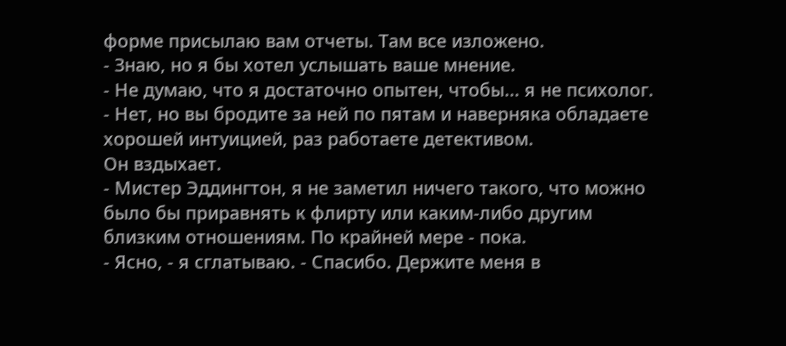форме присылаю вам отчеты. Там все изложено.
- Знаю, но я бы хотел услышать ваше мнение.
- Не думаю, что я достаточно опытен, чтобы... я не психолог.
- Нет, но вы бродите за ней по пятам и наверняка обладаете хорошей интуицией, раз работаете детективом.
Он вздыхает.
- Мистер Эддингтон, я не заметил ничего такого, что можно было бы приравнять к флирту или каким-либо другим близким отношениям. По крайней мере - пока.
- Ясно, - я сглатываю. - Спасибо. Держите меня в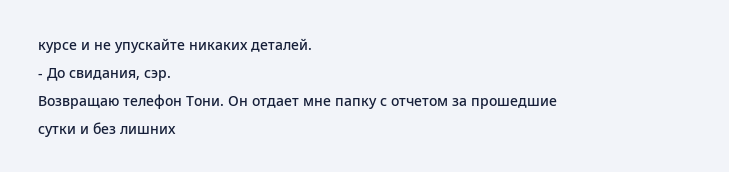курсе и не упускайте никаких деталей.
- До свидания, сэр.
Возвращаю телефон Тони. Он отдает мне папку с отчетом за прошедшие сутки и без лишних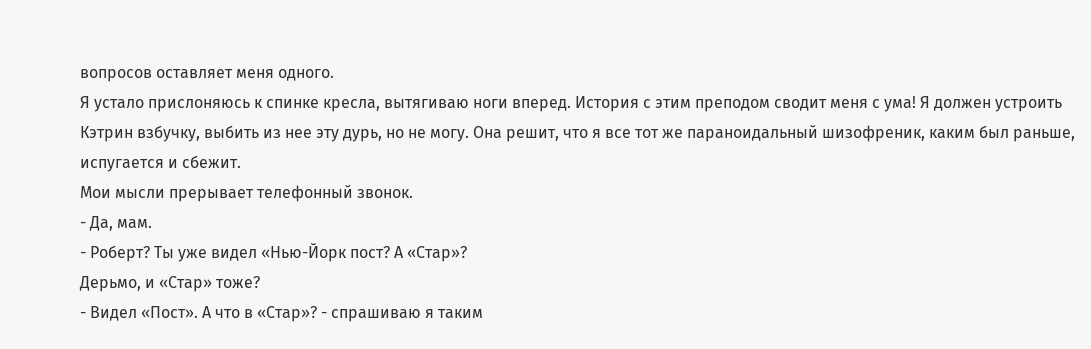вопросов оставляет меня одного.
Я устало прислоняюсь к спинке кресла, вытягиваю ноги вперед. История с этим преподом сводит меня с ума! Я должен устроить Кэтрин взбучку, выбить из нее эту дурь, но не могу. Она решит, что я все тот же параноидальный шизофреник, каким был раньше, испугается и сбежит.
Мои мысли прерывает телефонный звонок.
- Да, мам.
- Роберт? Ты уже видел «Нью-Йорк пост? А «Стар»?
Дерьмо, и «Стар» тоже?
- Видел «Пост». А что в «Стар»? - спрашиваю я таким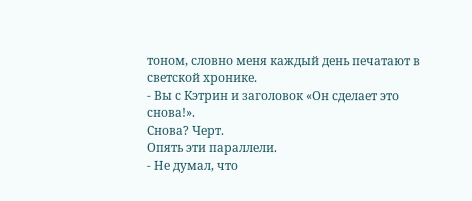тоном, словно меня каждый день печатают в светской хронике.
- Вы с Кэтрин и заголовок «Он сделает это снова!».
Снова? Черт.
Опять эти параллели.
- Не думал, что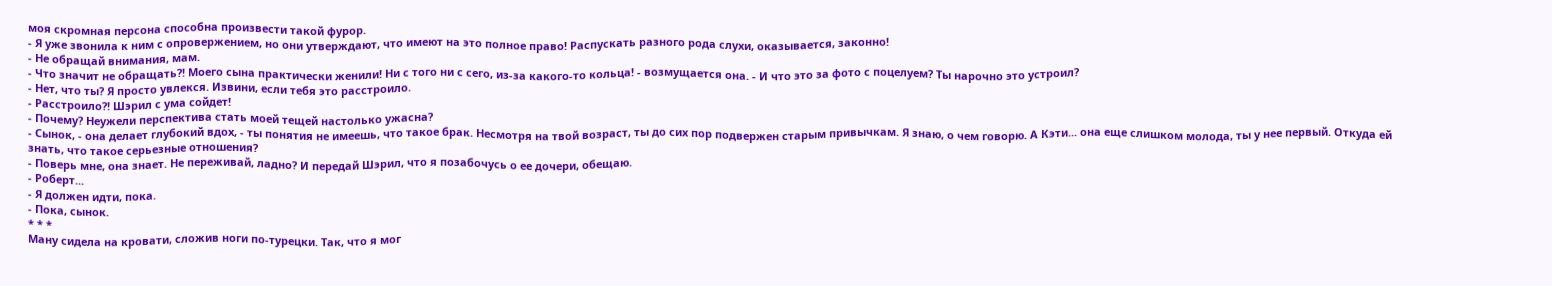моя скромная персона способна произвести такой фурор.
- Я уже звонила к ним с опровержением, но они утверждают, что имеют на это полное право! Распускать разного рода слухи, оказывается, законно!
- Не обращай внимания, мам.
- Что значит не обращать?! Моего сына практически женили! Ни с того ни с сего, из-за какого-то кольца! - возмущается она. - И что это за фото с поцелуем? Ты нарочно это устроил?
- Нет, что ты? Я просто увлекся. Извини, если тебя это расстроило.
- Расстроило?! Шэрил с ума сойдет!
- Почему? Неужели перспектива стать моей тещей настолько ужасна?
- Сынок, - она делает глубокий вдох, - ты понятия не имеешь, что такое брак. Несмотря на твой возраст, ты до сих пор подвержен старым привычкам. Я знаю, о чем говорю. А Кэти... она еще слишком молода, ты у нее первый. Откуда ей знать, что такое серьезные отношения?
- Поверь мне, она знает. Не переживай, ладно? И передай Шэрил, что я позабочусь о ее дочери, обещаю.
- Роберт...
- Я должен идти, пока.
- Пока, сынок.
* * *
Ману сидела на кровати, сложив ноги по-турецки. Так, что я мог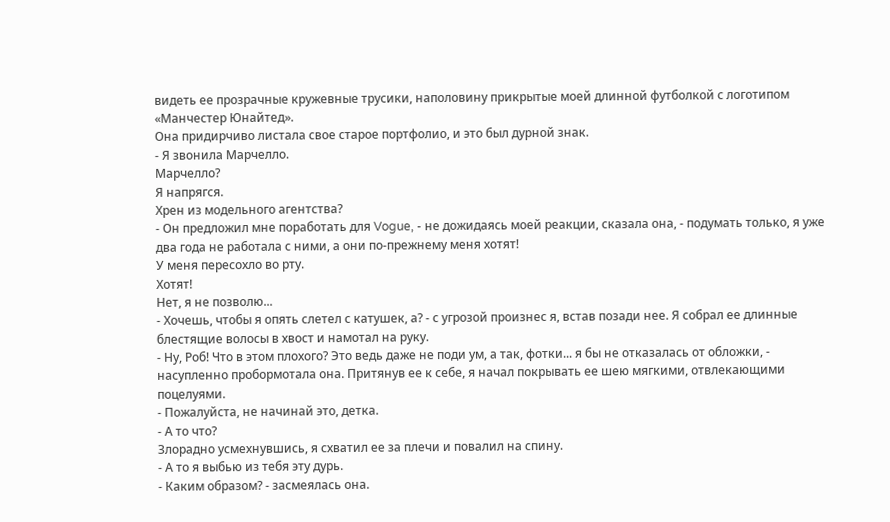видеть ее прозрачные кружевные трусики, наполовину прикрытые моей длинной футболкой с логотипом «Манчестер Юнайтед».
Она придирчиво листала свое старое портфолио, и это был дурной знак.
- Я звонила Марчелло.
Марчелло?
Я напрягся.
Хрен из модельного агентства?
- Он предложил мне поработать для Vogue, - не дожидаясь моей реакции, сказала она, - подумать только, я уже два года не работала с ними, а они по-прежнему меня хотят!
У меня пересохло во рту.
Хотят!
Нет, я не позволю...
- Хочешь, чтобы я опять слетел с катушек, а? - с угрозой произнес я, встав позади нее. Я собрал ее длинные блестящие волосы в хвост и намотал на руку.
- Ну, Роб! Что в этом плохого? Это ведь даже не поди ум, а так, фотки... я бы не отказалась от обложки, - насупленно пробормотала она. Притянув ее к себе, я начал покрывать ее шею мягкими, отвлекающими поцелуями.
- Пожалуйста, не начинай это, детка.
- А то что?
Злорадно усмехнувшись, я схватил ее за плечи и повалил на спину.
- А то я выбью из тебя эту дурь.
- Каким образом? - засмеялась она.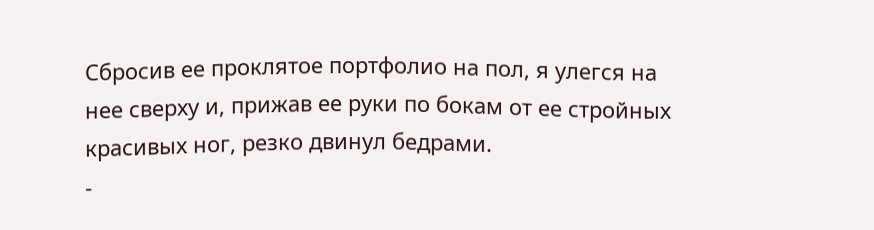Сбросив ее проклятое портфолио на пол, я улегся на нее сверху и, прижав ее руки по бокам от ее стройных красивых ног, резко двинул бедрами.
-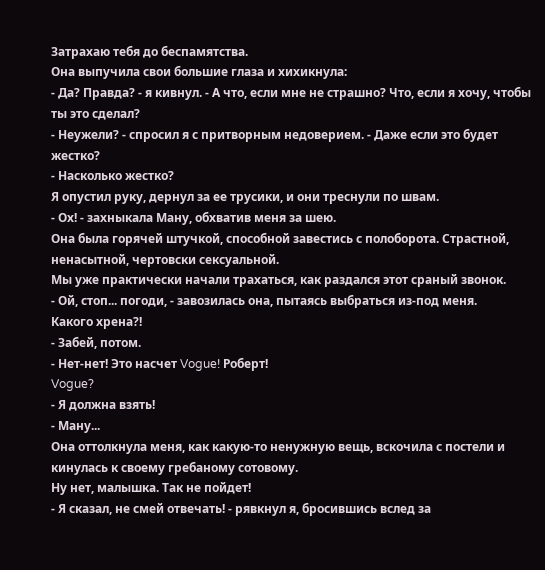Затрахаю тебя до беспамятства.
Она выпучила свои большие глаза и хихикнула:
- Да? Правда? - я кивнул. - А что, если мне не страшно? Что, если я хочу, чтобы ты это сделал?
- Неужели? - спросил я с притворным недоверием. - Даже если это будет жестко?
- Насколько жестко?
Я опустил руку, дернул за ее трусики, и они треснули по швам.
- Ох! - захныкала Ману, обхватив меня за шею.
Она была горячей штучкой, способной завестись с полоборота. Страстной, ненасытной, чертовски сексуальной.
Мы уже практически начали трахаться, как раздался этот сраный звонок.
- Ой, стоп... погоди, - завозилась она, пытаясь выбраться из-под меня.
Какого хрена?!
- Забей, потом.
- Нет-нет! Это насчет Vogue! Роберт!
Vogue?
- Я должна взять!
- Ману...
Она оттолкнула меня, как какую-то ненужную вещь, вскочила с постели и кинулась к своему гребаному сотовому.
Ну нет, малышка. Так не пойдет!
- Я сказал, не смей отвечать! - рявкнул я, бросившись вслед за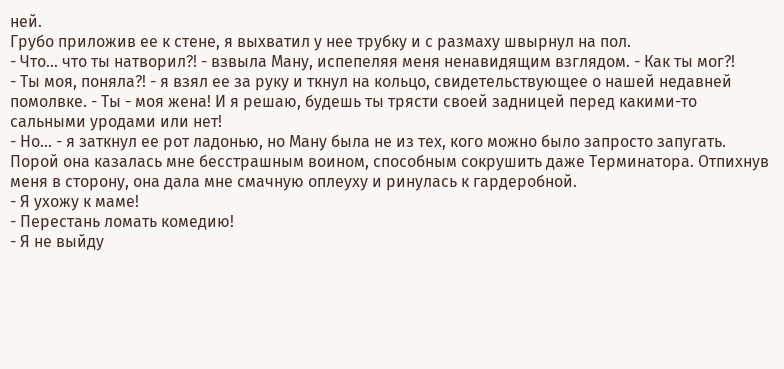ней.
Грубо приложив ее к стене, я выхватил у нее трубку и с размаху швырнул на пол.
- Что... что ты натворил?! - взвыла Ману, испепеляя меня ненавидящим взглядом. - Как ты мог?!
- Ты моя, поняла?! - я взял ее за руку и ткнул на кольцо, свидетельствующее о нашей недавней помолвке. - Ты - моя жена! И я решаю, будешь ты трясти своей задницей перед какими-то сальными уродами или нет!
- Но... - я заткнул ее рот ладонью, но Ману была не из тех, кого можно было запросто запугать. Порой она казалась мне бесстрашным воином, способным сокрушить даже Терминатора. Отпихнув меня в сторону, она дала мне смачную оплеуху и ринулась к гардеробной.
- Я ухожу к маме!
- Перестань ломать комедию!
- Я не выйду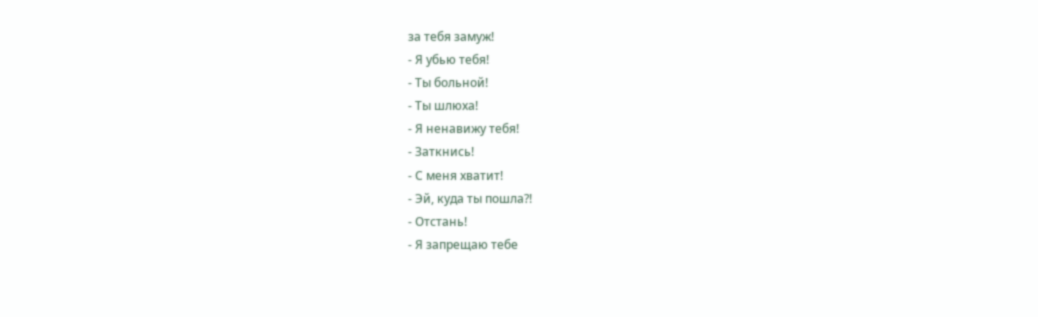за тебя замуж!
- Я убью тебя!
- Ты больной!
- Ты шлюха!
- Я ненавижу тебя!
- Заткнись!
- С меня хватит!
- Эй, куда ты пошла?!
- Отстань!
- Я запрещаю тебе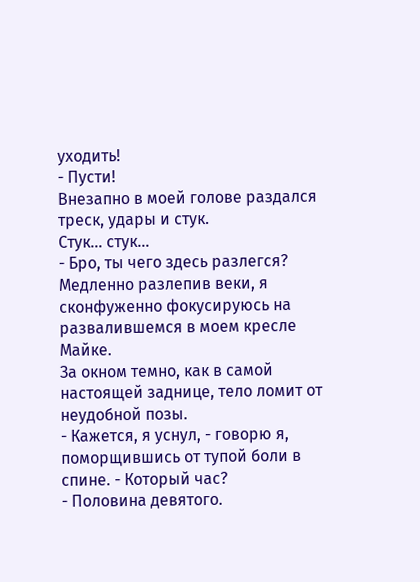уходить!
- Пусти!
Внезапно в моей голове раздался треск, удары и стук.
Стук... стук...
- Бро, ты чего здесь разлегся?
Медленно разлепив веки, я сконфуженно фокусируюсь на развалившемся в моем кресле Майке.
За окном темно, как в самой настоящей заднице, тело ломит от неудобной позы.
- Кажется, я уснул, - говорю я, поморщившись от тупой боли в спине. - Который час?
- Половина девятого.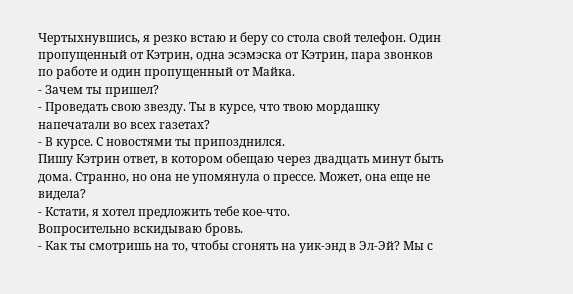Чертыхнувшись, я резко встаю и беру со стола свой телефон. Один пропущенный от Кэтрин, одна эсэмэска от Кэтрин, пара звонков по работе и один пропущенный от Майка.
- Зачем ты пришел?
- Проведать свою звезду. Ты в курсе, что твою мордашку напечатали во всех газетах?
- В курсе. С новостями ты припозднился.
Пишу Кэтрин ответ, в котором обещаю через двадцать минут быть дома. Странно, но она не упомянула о прессе. Может, она еще не видела?
- Кстати, я хотел предложить тебе кое-что.
Вопросительно вскидываю бровь.
- Как ты смотришь на то, чтобы сгонять на уик-энд в Эл-Эй? Мы с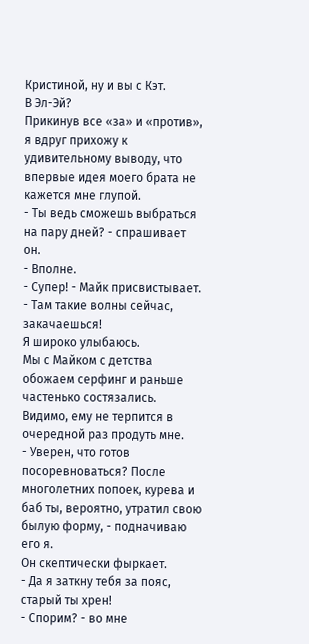Кристиной, ну и вы с Кэт.
В Эл-Эй?
Прикинув все «за» и «против», я вдруг прихожу к удивительному выводу, что впервые идея моего брата не кажется мне глупой.
- Ты ведь сможешь выбраться на пару дней? - спрашивает он.
- Вполне.
- Супер! - Майк присвистывает. - Там такие волны сейчас, закачаешься!
Я широко улыбаюсь.
Мы с Майком с детства обожаем серфинг и раньше частенько состязались. Видимо, ему не терпится в очередной раз продуть мне.
- Уверен, что готов посоревноваться? После многолетних попоек, курева и баб ты, вероятно, утратил свою былую форму, - подначиваю его я.
Он скептически фыркает.
- Да я заткну тебя за пояс, старый ты хрен!
- Спорим? - во мне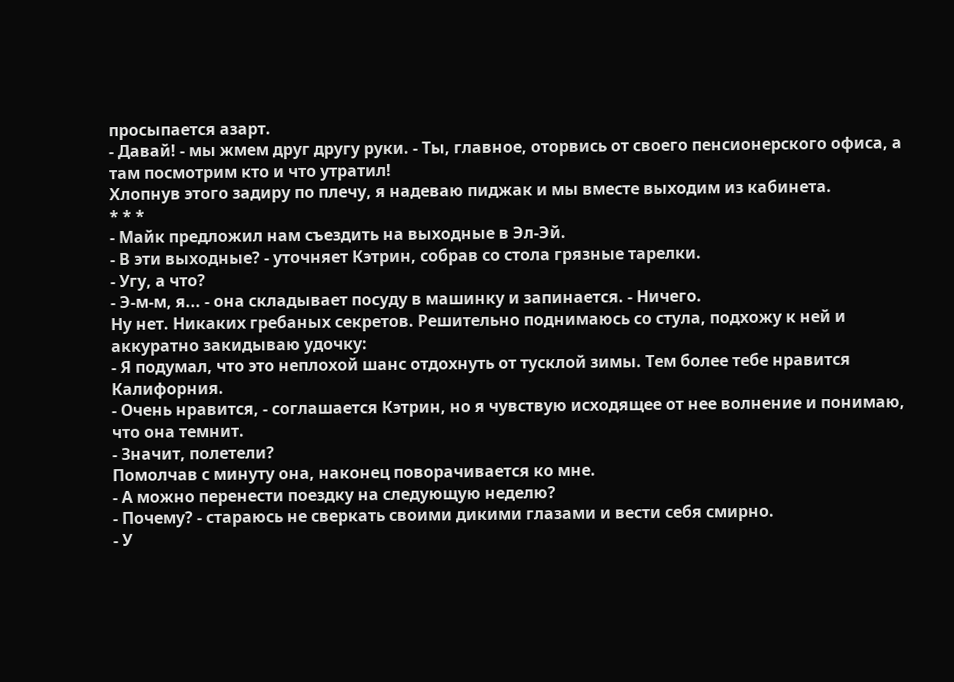просыпается азарт.
- Давай! - мы жмем друг другу руки. - Ты, главное, оторвись от своего пенсионерского офиса, а там посмотрим кто и что утратил!
Хлопнув этого задиру по плечу, я надеваю пиджак и мы вместе выходим из кабинета.
* * *
- Майк предложил нам съездить на выходные в Эл-Эй.
- В эти выходные? - уточняет Кэтрин, собрав со стола грязные тарелки.
- Угу, а что?
- Э-м-м, я... - она складывает посуду в машинку и запинается. - Ничего.
Ну нет. Никаких гребаных секретов. Решительно поднимаюсь со стула, подхожу к ней и аккуратно закидываю удочку:
- Я подумал, что это неплохой шанс отдохнуть от тусклой зимы. Тем более тебе нравится Калифорния.
- Очень нравится, - соглашается Кэтрин, но я чувствую исходящее от нее волнение и понимаю, что она темнит.
- Значит, полетели?
Помолчав с минуту она, наконец поворачивается ко мне.
- А можно перенести поездку на следующую неделю?
- Почему? - стараюсь не сверкать своими дикими глазами и вести себя смирно.
- У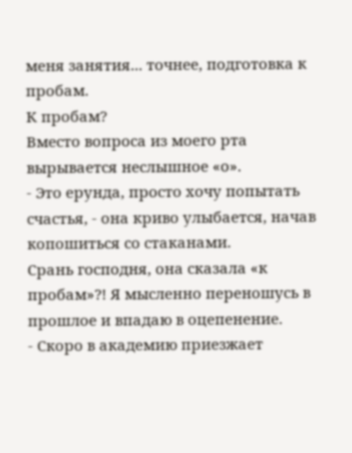меня занятия... точнее, подготовка к пробам.
К пробам?
Вместо вопроса из моего рта вырывается неслышное «о».
- Это ерунда, просто хочу попытать счастья, - она криво улыбается, начав копошиться со стаканами.
Срань господня, она сказала «к пробам»?! Я мысленно переношусь в прошлое и впадаю в оцепенение.
- Скоро в академию приезжает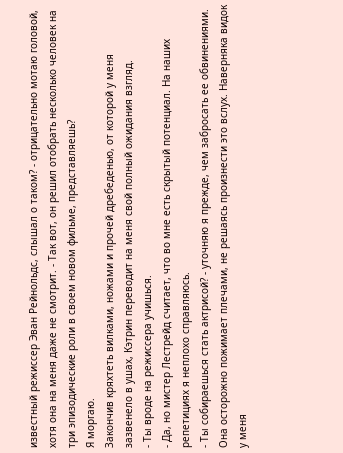известный режиссер Эван Рейнольдс, слышал о таком? - отрицательно мотаю головой, хотя она на меня даже не смотрит. - Так вот, он решил отобрать несколько человек на три эпизодические роли в своем новом фильме, представляешь?
Я моргаю.
Закончив кряхтеть вилками, ножами и прочей дребеденью, от которой у меня зазвенело в ушах, Кэтрин переводит на меня свой полный ожидания взгляд.
- Ты вроде на режиссера учишься.
- Да, но мистер Лестрейд считает, что во мне есть скрытый потенциал. На наших репетициях я неплохо справляюсь.
- Ты собираешься стать актрисой? - уточняю я прежде, чем забросать ее обвинениями.
Она осторожно пожимает плечами, не решаясь произнести это вслух. Наверняка видок у меня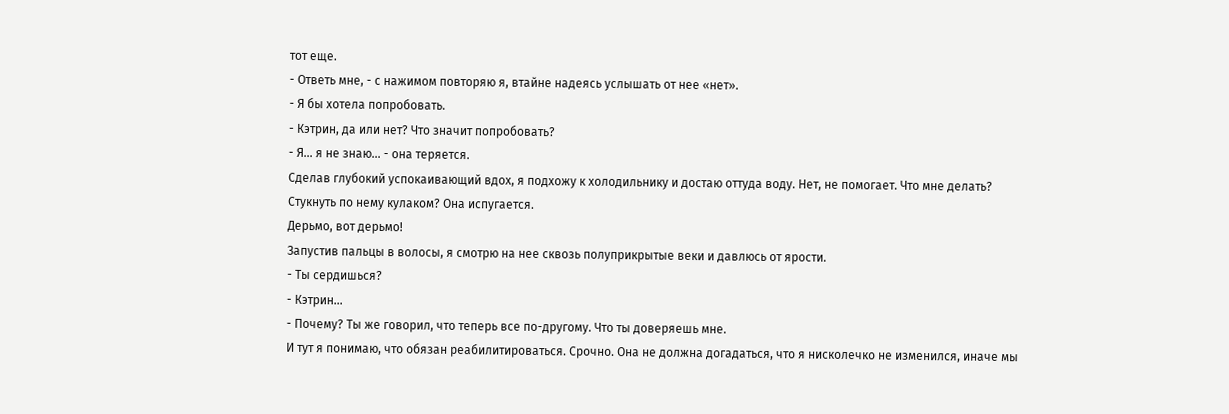тот еще.
- Ответь мне, - с нажимом повторяю я, втайне надеясь услышать от нее «нет».
- Я бы хотела попробовать.
- Кэтрин, да или нет? Что значит попробовать?
- Я... я не знаю... - она теряется.
Сделав глубокий успокаивающий вдох, я подхожу к холодильнику и достаю оттуда воду. Нет, не помогает. Что мне делать? Стукнуть по нему кулаком? Она испугается.
Дерьмо, вот дерьмо!
Запустив пальцы в волосы, я смотрю на нее сквозь полуприкрытые веки и давлюсь от ярости.
- Ты сердишься?
- Кэтрин...
- Почему? Ты же говорил, что теперь все по-другому. Что ты доверяешь мне.
И тут я понимаю, что обязан реабилитироваться. Срочно. Она не должна догадаться, что я нисколечко не изменился, иначе мы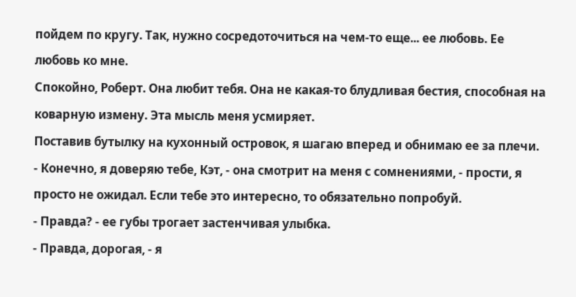пойдем по кругу. Так, нужно сосредоточиться на чем-то еще... ее любовь. Ее любовь ко мне.
Спокойно, Роберт. Она любит тебя. Она не какая-то блудливая бестия, способная на коварную измену. Эта мысль меня усмиряет.
Поставив бутылку на кухонный островок, я шагаю вперед и обнимаю ее за плечи.
- Конечно, я доверяю тебе, Кэт, - она смотрит на меня с сомнениями, - прости, я просто не ожидал. Если тебе это интересно, то обязательно попробуй.
- Правда? - ее губы трогает застенчивая улыбка.
- Правда, дорогая, - я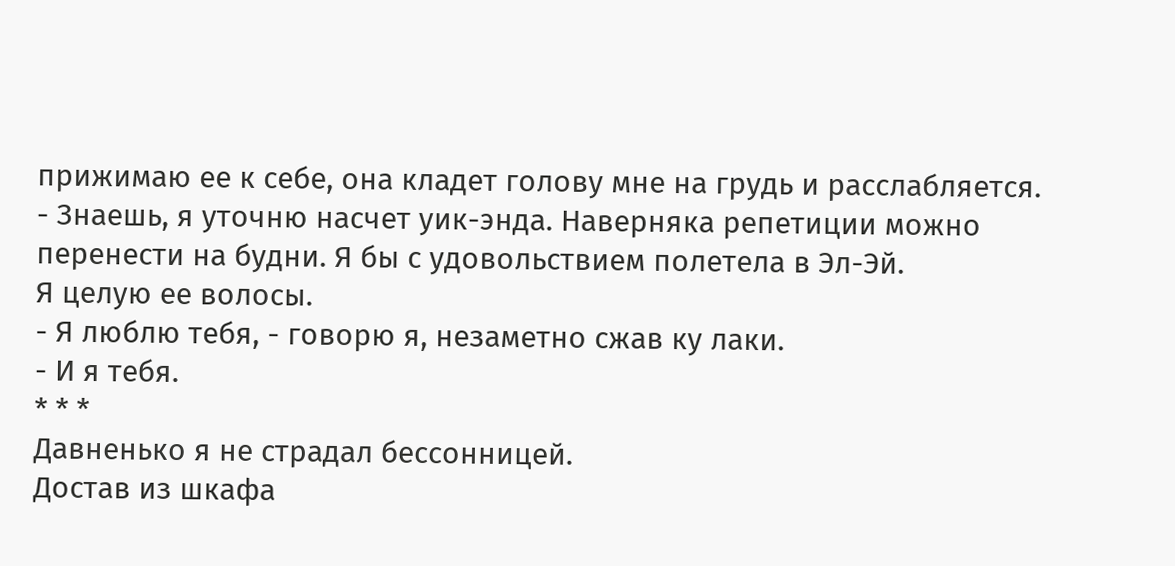прижимаю ее к себе, она кладет голову мне на грудь и расслабляется.
- Знаешь, я уточню насчет уик-энда. Наверняка репетиции можно перенести на будни. Я бы с удовольствием полетела в Эл-Эй.
Я целую ее волосы.
- Я люблю тебя, - говорю я, незаметно сжав ку лаки.
- И я тебя.
* * *
Давненько я не страдал бессонницей.
Достав из шкафа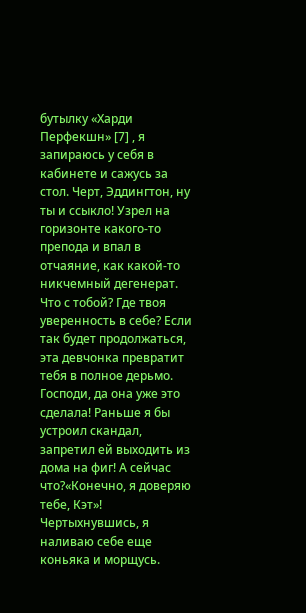бутылку «Харди Перфекшн» [7] , я запираюсь у себя в кабинете и сажусь за стол. Черт, Эддингтон, ну ты и ссыкло! Узрел на горизонте какого-то препода и впал в отчаяние, как какой-то никчемный дегенерат. Что с тобой? Где твоя уверенность в себе? Если так будет продолжаться, эта девчонка превратит тебя в полное дерьмо. Господи, да она уже это сделала! Раньше я бы устроил скандал, запретил ей выходить из дома на фиг! А сейчас что?«Конечно, я доверяю тебе, Кэт»!
Чертыхнувшись, я наливаю себе еще коньяка и морщусь.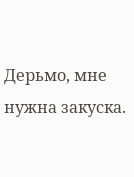Дерьмо, мне нужна закуска.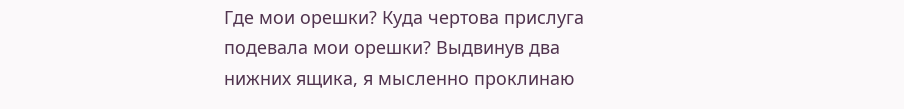Где мои орешки? Куда чертова прислуга подевала мои орешки? Выдвинув два нижних ящика, я мысленно проклинаю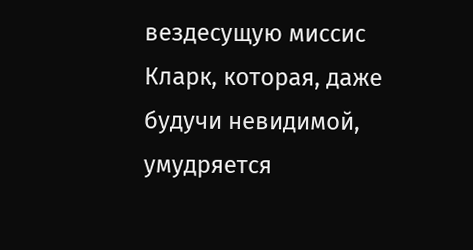вездесущую миссис Кларк, которая, даже будучи невидимой, умудряется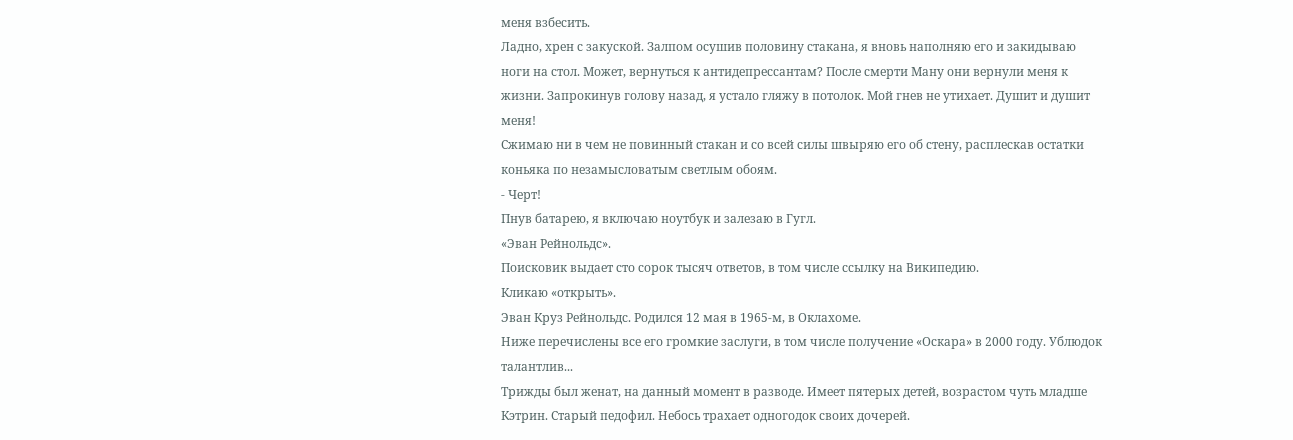меня взбесить.
Ладно, хрен с закуской. Залпом осушив половину стакана, я вновь наполняю его и закидываю ноги на стол. Может, вернуться к антидепрессантам? После смерти Ману они вернули меня к жизни. Запрокинув голову назад, я устало гляжу в потолок. Мой гнев не утихает. Душит и душит меня!
Сжимаю ни в чем не повинный стакан и со всей силы швыряю его об стену, расплескав остатки коньяка по незамысловатым светлым обоям.
- Черт!
Пнув батарею, я включаю ноутбук и залезаю в Гугл.
«Эван Рейнольдс».
Поисковик выдает сто сорок тысяч ответов, в том числе ссылку на Википедию.
Кликаю «открыть».
Эван Круз Рейнольдс. Родился 12 мая в 1965-м, в Оклахоме.
Ниже перечислены все его громкие заслуги, в том числе получение «Оскара» в 2000 году. Ублюдок талантлив...
Трижды был женат, на данный момент в разводе. Имеет пятерых детей, возрастом чуть младше Кэтрин. Старый педофил. Небось трахает одногодок своих дочерей.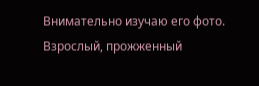Внимательно изучаю его фото. Взрослый, прожженный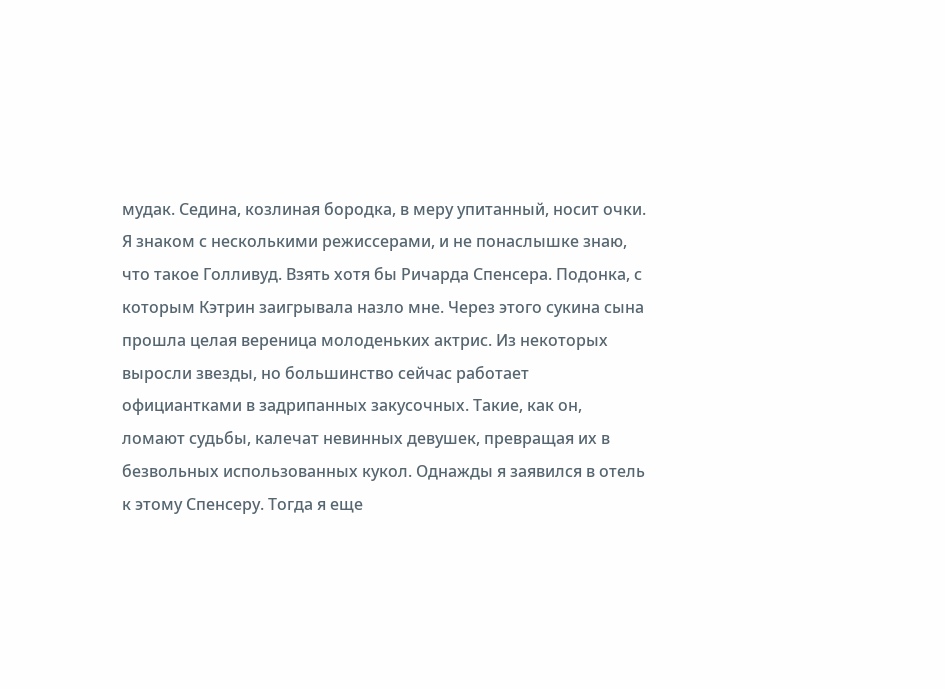мудак. Седина, козлиная бородка, в меру упитанный, носит очки.
Я знаком с несколькими режиссерами, и не понаслышке знаю, что такое Голливуд. Взять хотя бы Ричарда Спенсера. Подонка, с которым Кэтрин заигрывала назло мне. Через этого сукина сына прошла целая вереница молоденьких актрис. Из некоторых выросли звезды, но большинство сейчас работает официантками в задрипанных закусочных. Такие, как он, ломают судьбы, калечат невинных девушек, превращая их в безвольных использованных кукол. Однажды я заявился в отель к этому Спенсеру. Тогда я еще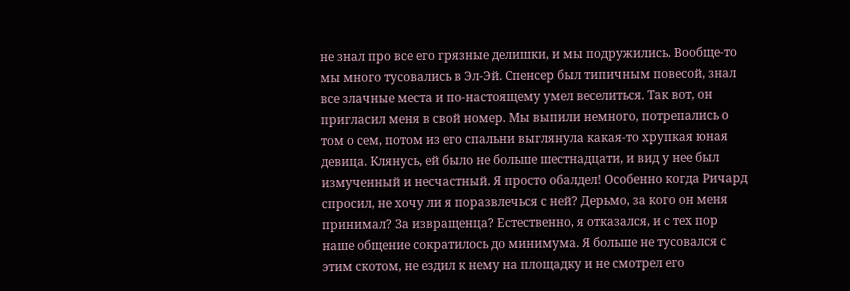не знал про все его грязные делишки, и мы подружились. Вообще-то мы много тусовались в Эл-Эй. Спенсер был типичным повесой, знал все злачные места и по-настоящему умел веселиться. Так вот, он пригласил меня в свой номер. Мы выпили немного, потрепались о том о сем, потом из его спальни выглянула какая-то хрупкая юная девица. Клянусь, ей было не больше шестнадцати, и вид у нее был измученный и несчастный. Я просто обалдел! Особенно когда Ричард спросил, не хочу ли я поразвлечься с ней? Дерьмо, за кого он меня принимал? За извращенца? Естественно, я отказался, и с тех пор наше общение сократилось до минимума. Я больше не тусовался с этим скотом, не ездил к нему на площадку и не смотрел его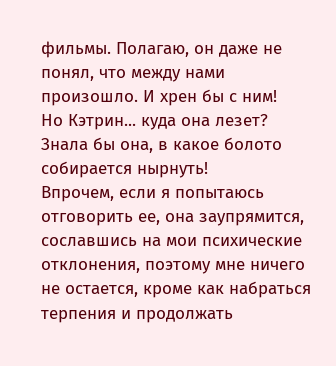фильмы. Полагаю, он даже не понял, что между нами произошло. И хрен бы с ним!
Но Кэтрин... куда она лезет? Знала бы она, в какое болото собирается нырнуть!
Впрочем, если я попытаюсь отговорить ее, она заупрямится, сославшись на мои психические отклонения, поэтому мне ничего не остается, кроме как набраться терпения и продолжать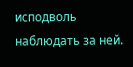исподволь наблюдать за ней.